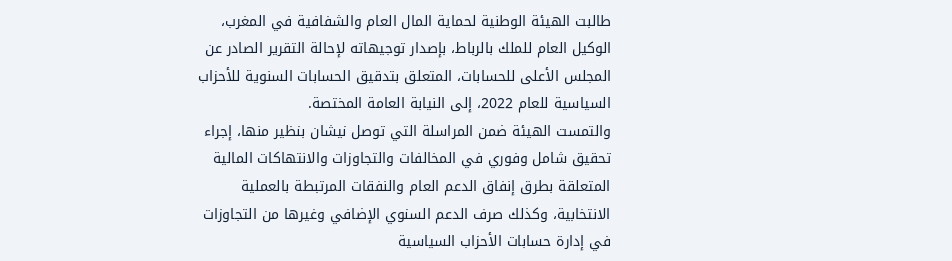طالبت الهيئة الوطنية لحماية المال العام والشفافية في المغرب، الوكيل العام للملك بالرباط، بإصدار توجيهاته لإحالة التقرير الصادر عن المجلس الأعلى للحسابات، المتعلق بتدقيق الحسابات السنوية للأحزاب السياسية للعام 2022، إلى النيابة العامة المختصة.
والتمست الهيئة ضمن المراسلة التي توصل نيشان بنظير منها، إجراء تحقيق شامل وفوري في المخالفات والتجاوزات والانتهاكات المالية المتعلقة بطرق إنفاق الدعم العام والنفقات المرتبطة بالعملية الانتخابية، وكذلك صرف الدعم السنوي الإضافي وغيرها من التجاوزات في إدارة حسابات الأحزاب السياسية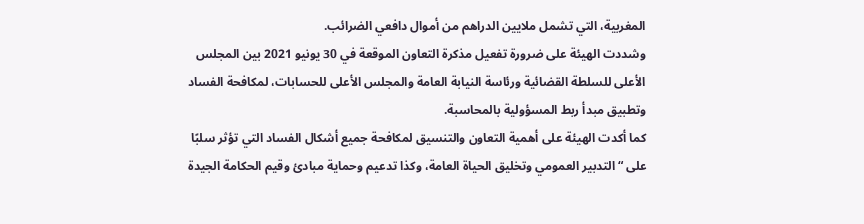المغربية، التي تشمل ملايين الدراهم من أموال دافعي الضرائب.
وشددت الهيئة على ضرورة تفعيل مذكرة التعاون الموقعة في 30 يونيو 2021 بين المجلس الأعلى للسلطة القضائية ورئاسة النيابة العامة والمجلس الأعلى للحسابات، لمكافحة الفساد وتطبيق مبدأ ربط المسؤولية بالمحاسبة.
كما أكدت الهيئة على أهمية التعاون والتنسيق لمكافحة جميع أشكال الفساد التي تؤثر سلبًا على “التدبير العمومي وتخليق الحياة العامة، وكذا تدعيم وحماية مبادئ وقيم الحكامة الجيدة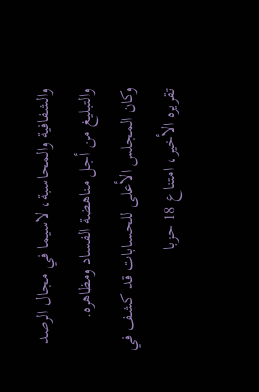والشفافية والمحاسبة، لاسيما في مجال الرصد والتبليغ من أجل مناهضة الفساد ومظاهره.
وكان المجلس الأعلى للحسابات قد كشف في تقريره الأخير، امتناع 18 حزبا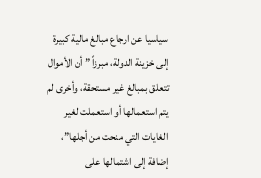سياسيا عن ارجاع مبالغ مالية كبيرة إلى خزينة الدولة، مبرزاً ” أن الأموال تتعلق بمبالغ غير مستحقة، وأخرى لم يتم استعمالها أو استعملت لغير الغايات التي منحت من أجلها”، إضافة إلى اشتمالها على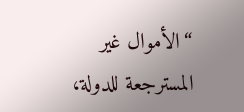“الأموال غير المسترجعة للدولة،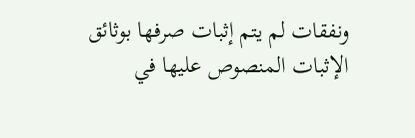ونفقات لم يتم إثبات صرفها بوثائق الإثبات المنصوص عليها في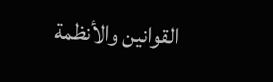القوانين والأنظمة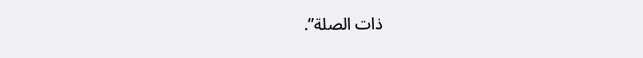ذات الصلة”.